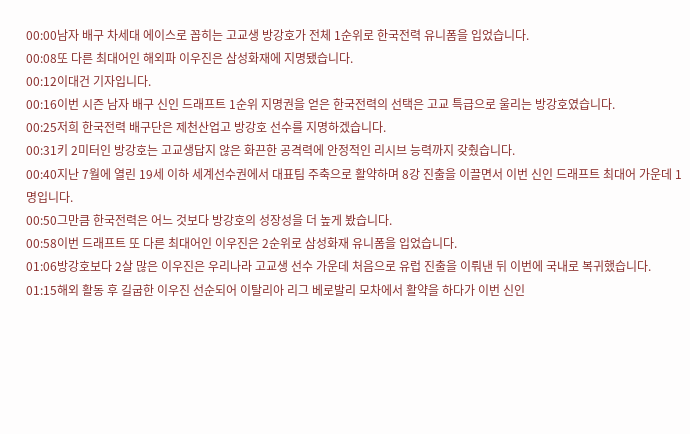00:00남자 배구 차세대 에이스로 꼽히는 고교생 방강호가 전체 1순위로 한국전력 유니폼을 입었습니다.
00:08또 다른 최대어인 해외파 이우진은 삼성화재에 지명됐습니다.
00:12이대건 기자입니다.
00:16이번 시즌 남자 배구 신인 드래프트 1순위 지명권을 얻은 한국전력의 선택은 고교 특급으로 울리는 방강호였습니다.
00:25저희 한국전력 배구단은 제천산업고 방강호 선수를 지명하겠습니다.
00:31키 2미터인 방강호는 고교생답지 않은 화끈한 공격력에 안정적인 리시브 능력까지 갖췄습니다.
00:40지난 7월에 열린 19세 이하 세계선수권에서 대표팀 주축으로 활약하며 8강 진출을 이끌면서 이번 신인 드래프트 최대어 가운데 1명입니다.
00:50그만큼 한국전력은 어느 것보다 방강호의 성장성을 더 높게 봤습니다.
00:58이번 드래프트 또 다른 최대어인 이우진은 2순위로 삼성화재 유니폼을 입었습니다.
01:06방강호보다 2살 많은 이우진은 우리나라 고교생 선수 가운데 처음으로 유럽 진출을 이뤄낸 뒤 이번에 국내로 복귀했습니다.
01:15해외 활동 후 길굽한 이우진 선순되어 이탈리아 리그 베로발리 모차에서 활약을 하다가 이번 신인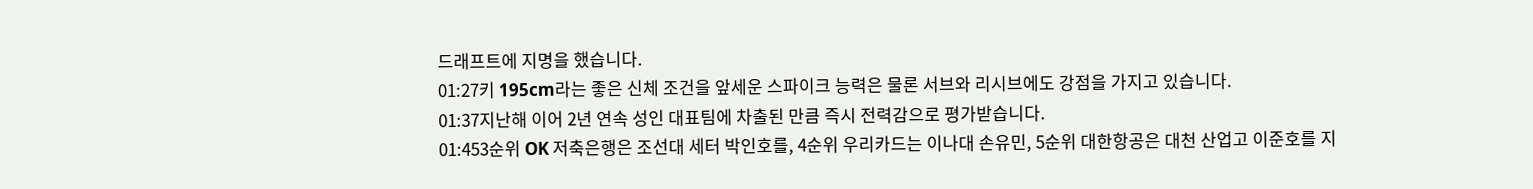드래프트에 지명을 했습니다.
01:27키 195cm라는 좋은 신체 조건을 앞세운 스파이크 능력은 물론 서브와 리시브에도 강점을 가지고 있습니다.
01:37지난해 이어 2년 연속 성인 대표팀에 차출된 만큼 즉시 전력감으로 평가받습니다.
01:453순위 OK 저축은행은 조선대 세터 박인호를, 4순위 우리카드는 이나대 손유민, 5순위 대한항공은 대천 산업고 이준호를 지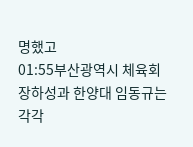명했고
01:55부산광역시 체육회 장하성과 한양대 임동규는 각각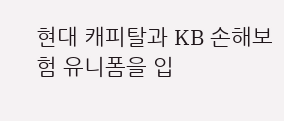현대 캐피탈과 KB 손해보험 유니폼을 입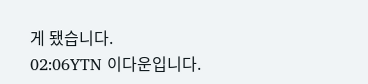게 됐습니다.
02:06YTN 이다운입니다.